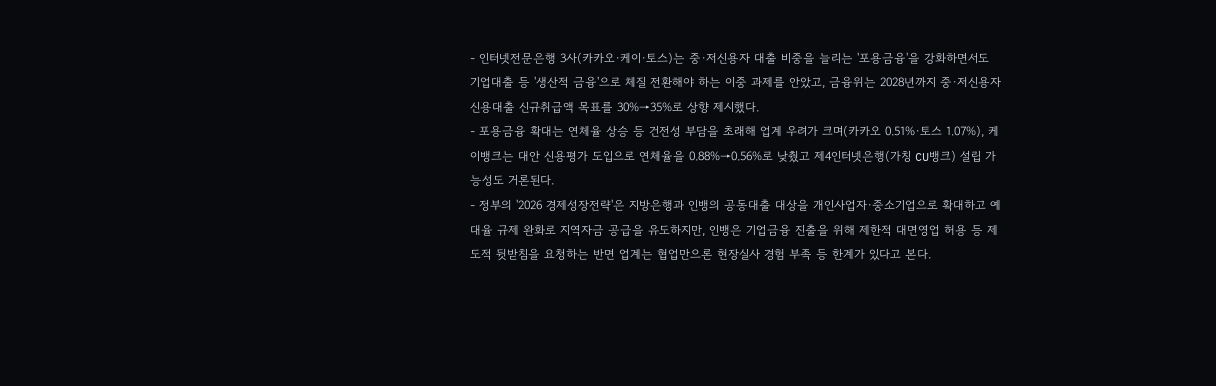- 인터넷전문은행 3사(카카오·케이·토스)는 중·저신용자 대출 비중을 늘리는 '포용금융'을 강화하면서도 기업대출 등 '생산적 금융'으로 체질 전환해야 하는 이중 과제를 안았고, 금융위는 2028년까지 중·저신용자 신용대출 신규취급액 목표를 30%→35%로 상향 제시했다.
- 포용금융 확대는 연체율 상승 등 건전성 부담을 초래해 업계 우려가 크며(카카오 0.51%·토스 1.07%), 케이뱅크는 대안 신용평가 도입으로 연체율을 0.88%→0.56%로 낮췄고 제4인터넷은행(가칭 CU뱅크) 설립 가능성도 거론된다.
- 정부의 '2026 경제성장전략'은 지방은행과 인뱅의 공동대출 대상을 개인사업자·중소기업으로 확대하고 예대율 규제 완화로 지역자금 공급을 유도하지만, 인뱅은 기업금융 진출을 위해 제한적 대면영업 허용 등 제도적 뒷받침을 요청하는 반면 업계는 협업만으론 현장실사 경험 부족 등 한계가 있다고 본다.